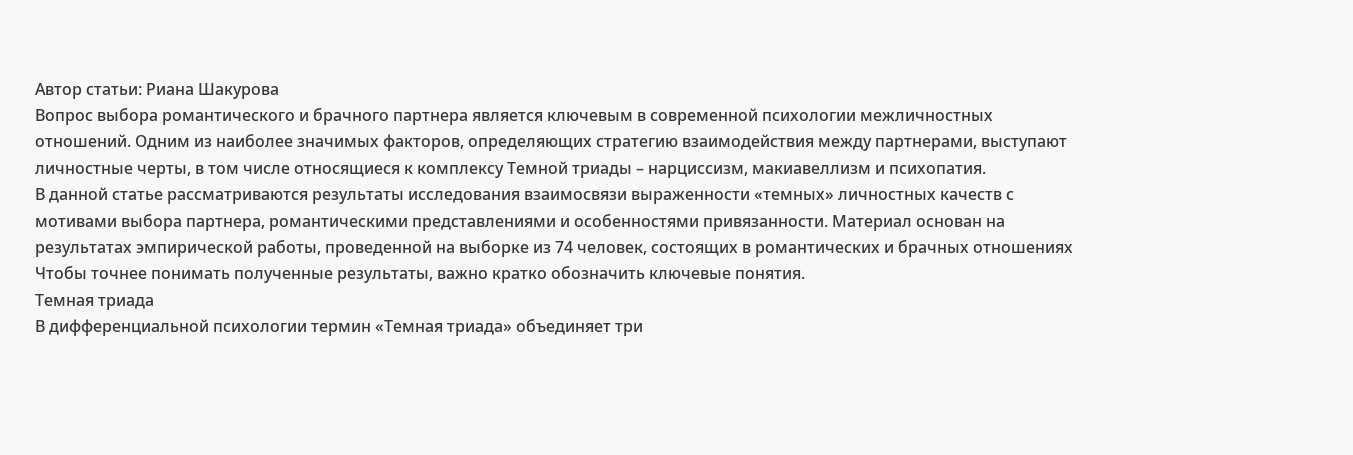Автор статьи: Риана Шакурова
Вопрос выбора романтического и брачного партнера является ключевым в современной психологии межличностных отношений. Одним из наиболее значимых факторов, определяющих стратегию взаимодействия между партнерами, выступают личностные черты, в том числе относящиеся к комплексу Темной триады – нарциссизм, макиавеллизм и психопатия.
В данной статье рассматриваются результаты исследования взаимосвязи выраженности «темных» личностных качеств с мотивами выбора партнера, романтическими представлениями и особенностями привязанности. Материал основан на результатах эмпирической работы, проведенной на выборке из 74 человек, состоящих в романтических и брачных отношениях
Чтобы точнее понимать полученные результаты, важно кратко обозначить ключевые понятия.
Темная триада
В дифференциальной психологии термин «Темная триада» объединяет три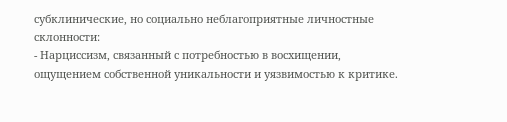субклинические, но социально неблагоприятные личностные склонности:
- Нарциссизм, связанный с потребностью в восхищении, ощущением собственной уникальности и уязвимостью к критике.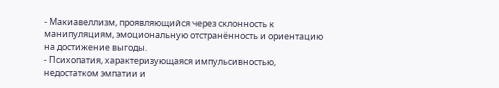- Макиавеллизм, проявляющийся через склонность к манипуляциям, эмоциональную отстранённость и ориентацию на достижение выгоды.
- Психопатия, характеризующаяся импульсивностью, недостатком эмпатии и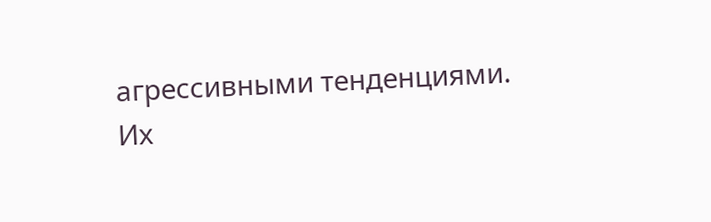агрессивными тенденциями.
Их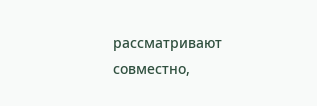рассматривают совместно,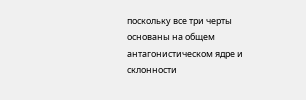поскольку все три черты основаны на общем антагонистическом ядре и склонности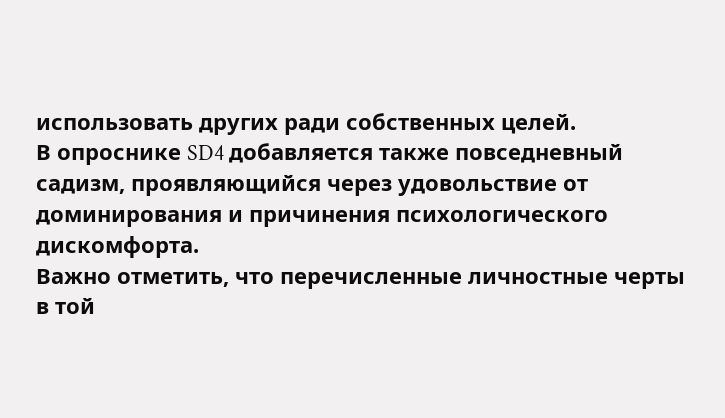использовать других ради собственных целей.
В опроснике SD4 добавляется также повседневный садизм, проявляющийся через удовольствие от доминирования и причинения психологического дискомфорта.
Важно отметить, что перечисленные личностные черты в той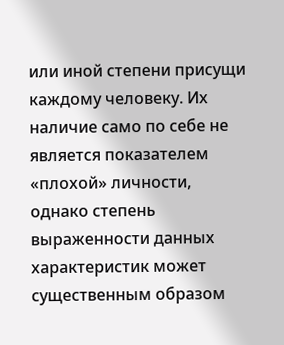или иной степени присущи каждому человеку. Их наличие само по себе не является показателем «плохой» личности, однако степень выраженности данных характеристик может существенным образом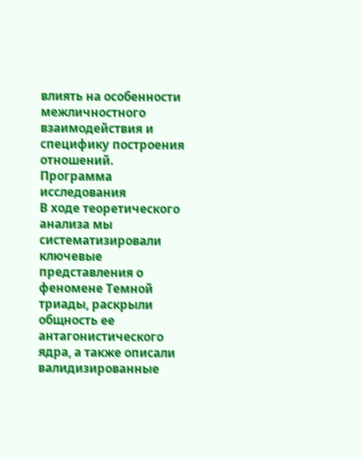влиять на особенности межличностного взаимодействия и специфику построения отношений.
Программа исследования
В ходе теоретического анализа мы систематизировали ключевые представления о феномене Темной триады, раскрыли общность ее антагонистического ядра, а также описали валидизированные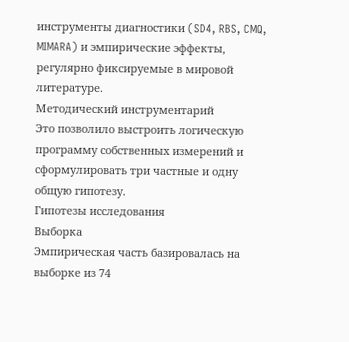инструменты диагностики (SD4, RBS, CMQ, MIMARA) и эмпирические эффекты, регулярно фиксируемые в мировой литературе.
Методический инструментарий
Это позволило выстроить логическую программу собственных измерений и сформулировать три частные и одну общую гипотезу.
Гипотезы исследования
Выборка
Эмпирическая часть базировалась на выборке из 74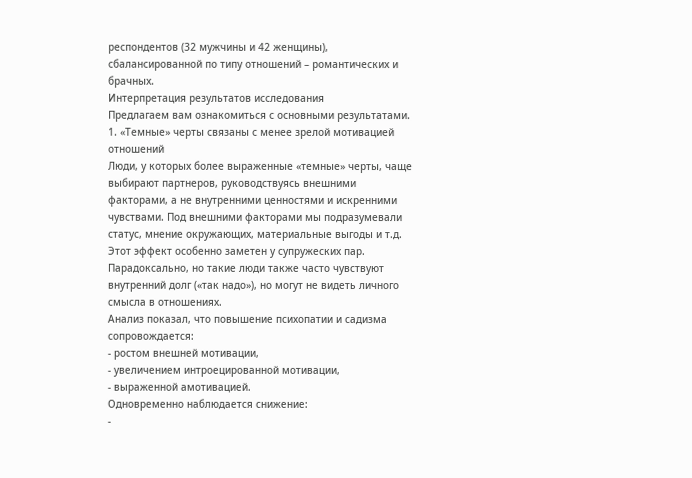респондентов (32 мужчины и 42 женщины), сбалансированной по типу отношений – романтических и брачных.
Интерпретация результатов исследования
Предлагаем вам ознакомиться с основными результатами.
1. «Темные» черты связаны с менее зрелой мотивацией отношений
Люди, у которых более выраженные «темные» черты, чаще выбирают партнеров, руководствуясь внешними факторами, а не внутренними ценностями и искренними чувствами. Под внешними факторами мы подразумевали статус, мнение окружающих, материальные выгоды и т.д.
Этот эффект особенно заметен у супружеских пар. Парадоксально, но такие люди также часто чувствуют внутренний долг («так надо»), но могут не видеть личного смысла в отношениях.
Анализ показал, что повышение психопатии и садизма сопровождается:
- ростом внешней мотивации,
- увеличением интроецированной мотивации,
- выраженной амотивацией.
Одновременно наблюдается снижение:
-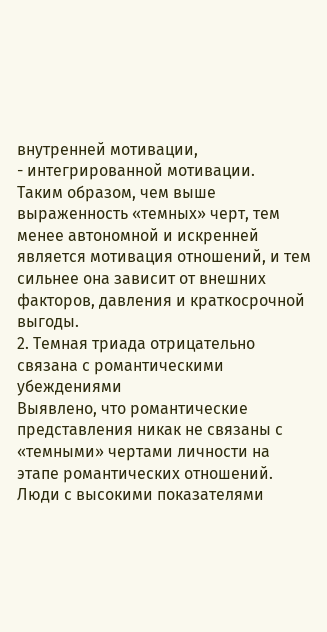внутренней мотивации,
- интегрированной мотивации.
Таким образом, чем выше выраженность «темных» черт, тем менее автономной и искренней является мотивация отношений, и тем сильнее она зависит от внешних факторов, давления и краткосрочной выгоды.
2. Темная триада отрицательно связана с романтическими убеждениями
Выявлено, что романтические представления никак не связаны с «темными» чертами личности на этапе романтических отношений.
Люди с высокими показателями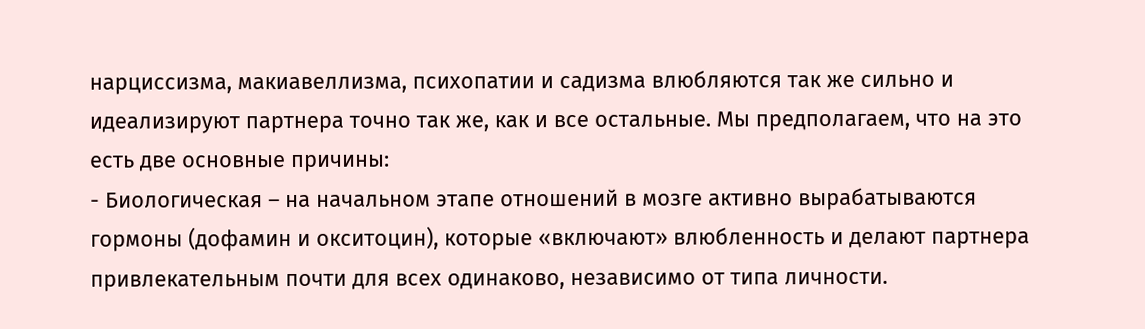нарциссизма, макиавеллизма, психопатии и садизма влюбляются так же сильно и идеализируют партнера точно так же, как и все остальные. Мы предполагаем, что на это есть две основные причины:
- Биологическая – на начальном этапе отношений в мозге активно вырабатываются гормоны (дофамин и окситоцин), которые «включают» влюбленность и делают партнера привлекательным почти для всех одинаково, независимо от типа личности.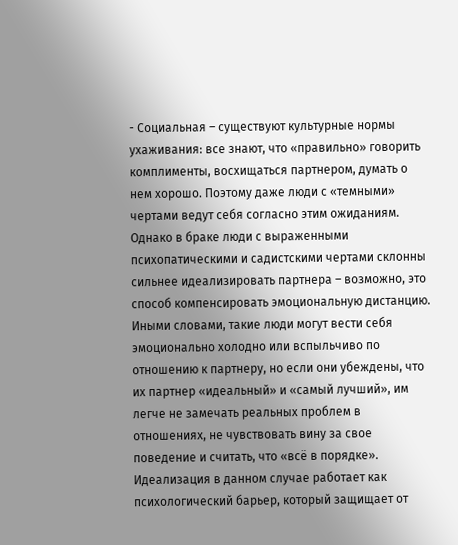- Социальная – существуют культурные нормы ухаживания: все знают, что «правильно» говорить комплименты, восхищаться партнером, думать о нем хорошо. Поэтому даже люди с «темными» чертами ведут себя согласно этим ожиданиям.
Однако в браке люди с выраженными психопатическими и садистскими чертами склонны сильнее идеализировать партнера – возможно, это способ компенсировать эмоциональную дистанцию.
Иными словами, такие люди могут вести себя эмоционально холодно или вспыльчиво по отношению к партнеру, но если они убеждены, что их партнер «идеальный» и «самый лучший», им легче не замечать реальных проблем в отношениях, не чувствовать вину за свое поведение и считать, что «всё в порядке».
Идеализация в данном случае работает как психологический барьер, который защищает от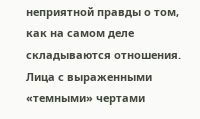неприятной правды о том, как на самом деле складываются отношения.
Лица с выраженными «темными» чертами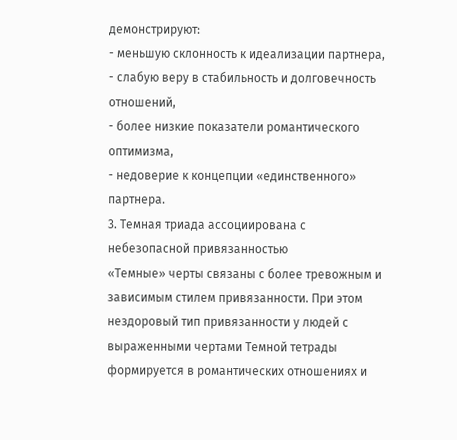демонстрируют:
- меньшую склонность к идеализации партнера,
- слабую веру в стабильность и долговечность отношений,
- более низкие показатели романтического оптимизма,
- недоверие к концепции «единственного» партнера.
3. Темная триада ассоциирована с небезопасной привязанностью
«Темные» черты связаны с более тревожным и зависимым стилем привязанности. При этом нездоровый тип привязанности у людей с выраженными чертами Темной тетрады формируется в романтических отношениях и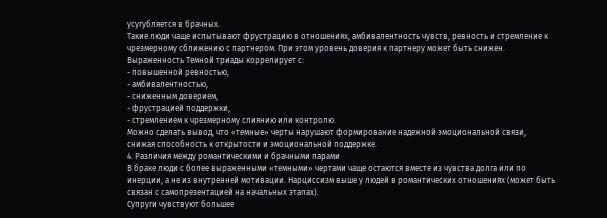усугубляется в брачных.
Такие люди чаще испытывают фрустрацию в отношениях, амбивалентность чувств, ревность и стремление к чрезмерному сближению с партнером. При этом уровень доверия к партнеру может быть снижен.
Выраженность Темной триады коррелирует с:
- повышенной ревностью,
- амбивалентностью,
- сниженным доверием,
- фрустрацией поддержки,
- стремлением к чрезмерному слиянию или контролю.
Можно сделать вывод, что «темные» черты нарушают формирование надежной эмоциональной связи, снижая способность к открытости и эмоциональной поддержке.
4. Различия между романтическими и брачными парами
В браке люди с более выраженными «темными» чертами чаще остаются вместе из чувства долга или по инерции, а не из внутренней мотивации. Нарциссизм выше у людей в романтических отношениях (может быть связан с самопрезентацией на начальных этапах).
Супруги чувствуют большее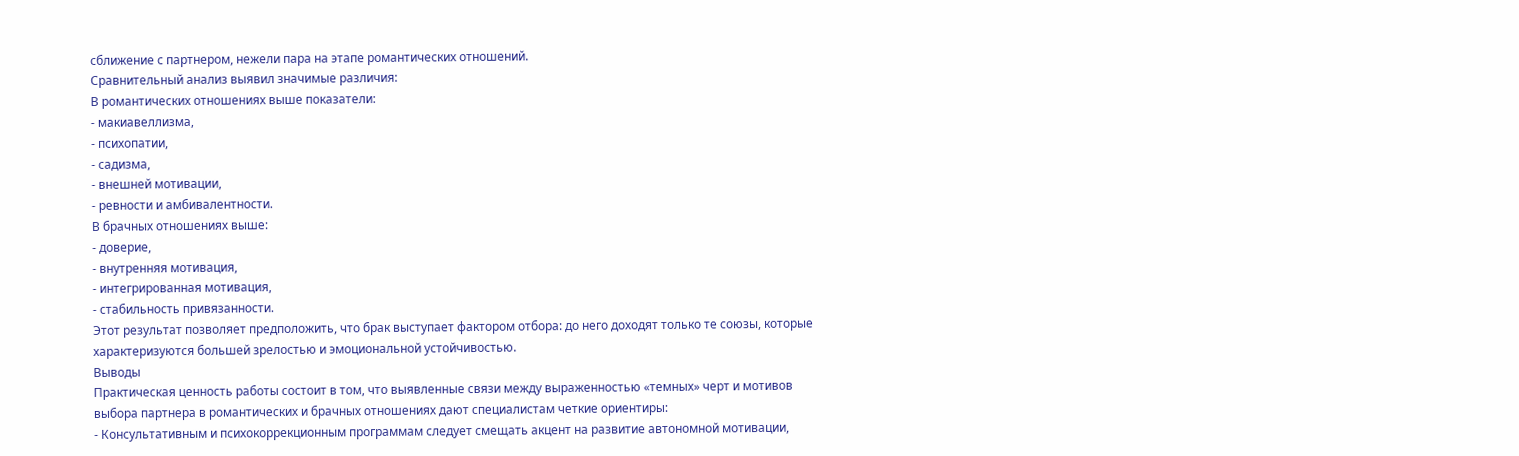сближение с партнером, нежели пара на этапе романтических отношений.
Сравнительный анализ выявил значимые различия:
В романтических отношениях выше показатели:
- макиавеллизма,
- психопатии,
- садизма,
- внешней мотивации,
- ревности и амбивалентности.
В брачных отношениях выше:
- доверие,
- внутренняя мотивация,
- интегрированная мотивация,
- стабильность привязанности.
Этот результат позволяет предположить, что брак выступает фактором отбора: до него доходят только те союзы, которые характеризуются большей зрелостью и эмоциональной устойчивостью.
Выводы
Практическая ценность работы состоит в том, что выявленные связи между выраженностью «темных» черт и мотивов выбора партнера в романтических и брачных отношениях дают специалистам четкие ориентиры:
- Консультативным и психокоррекционным программам следует смещать акцент на развитие автономной мотивации,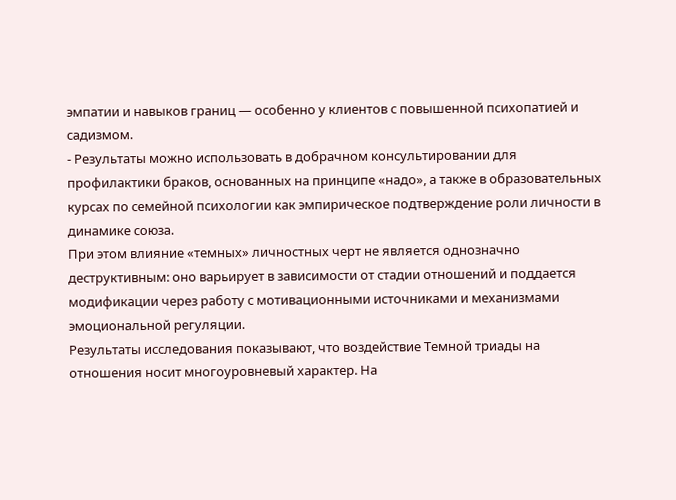эмпатии и навыков границ — особенно у клиентов с повышенной психопатией и садизмом.
- Результаты можно использовать в добрачном консультировании для профилактики браков, основанных на принципе «надо», а также в образовательных курсах по семейной психологии как эмпирическое подтверждение роли личности в динамике союза.
При этом влияние «темных» личностных черт не является однозначно деструктивным: оно варьирует в зависимости от стадии отношений и поддается модификации через работу с мотивационными источниками и механизмами эмоциональной регуляции.
Результаты исследования показывают, что воздействие Темной триады на отношения носит многоуровневый характер. На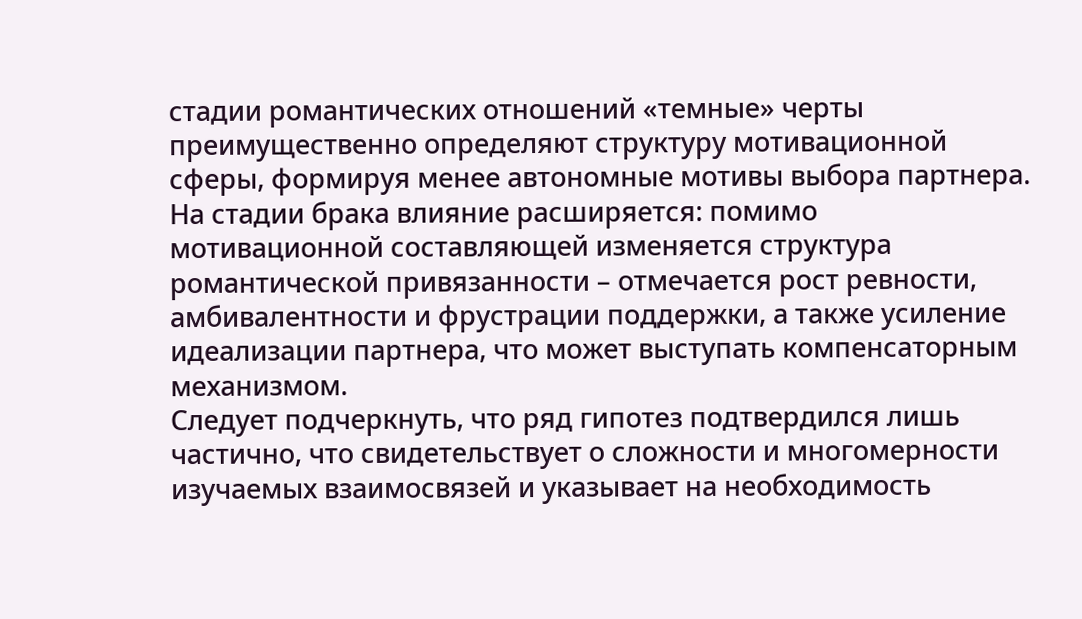стадии романтических отношений «темные» черты преимущественно определяют структуру мотивационной сферы, формируя менее автономные мотивы выбора партнера.
На стадии брака влияние расширяется: помимо мотивационной составляющей изменяется структура романтической привязанности – отмечается рост ревности, амбивалентности и фрустрации поддержки, а также усиление идеализации партнера, что может выступать компенсаторным механизмом.
Следует подчеркнуть, что ряд гипотез подтвердился лишь частично, что свидетельствует о сложности и многомерности изучаемых взаимосвязей и указывает на необходимость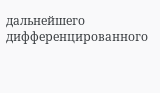дальнейшего дифференцированного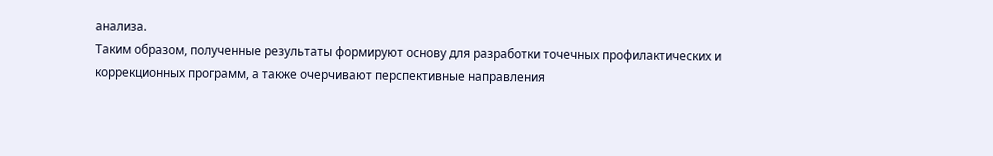анализа.
Таким образом, полученные результаты формируют основу для разработки точечных профилактических и коррекционных программ, а также очерчивают перспективные направления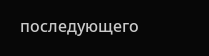последующего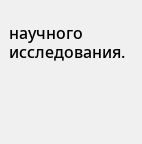научного исследования.